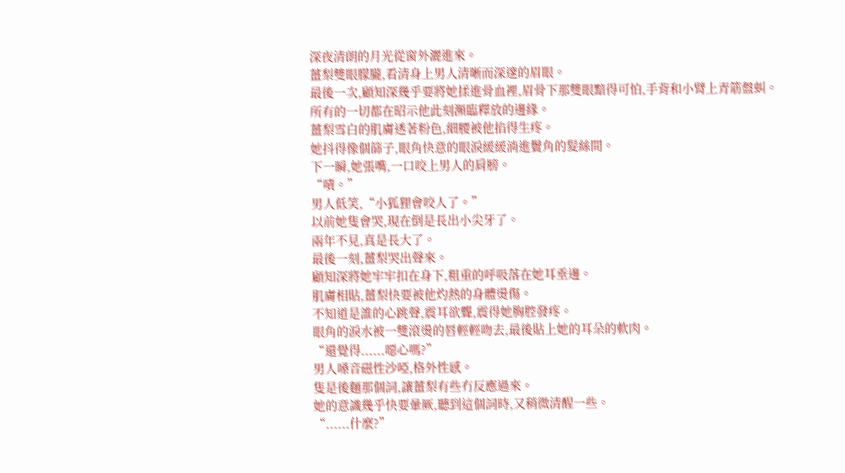深夜清朗的月光從窗外灑進來。
薑梨雙眼朦朧,看清身上男人清晰而深邃的眉眼。
最後一次,顧知深幾乎要將她揉進骨血裡,眉骨下那雙眼黯得可怕,手背和小臂上青筋盤虯。
所有的一切都在昭示他此刻瀕臨釋放的邊緣。
薑梨雪白的肌膚透著粉色,細腰被他掐得生疼。
她抖得像個篩子,眼角快意的眼淚緩緩淌進鬢角的髮絲間。
下一瞬,她張嘴,一口咬上男人的肩膀。
“嘖。”
男人低笑,“小狐狸會咬人了。”
以前她隻會哭,現在倒是長出小尖牙了。
兩年不見,真是長大了。
最後一刻,薑梨哭出聲來。
顧知深將她牢牢扣在身下,粗重的呼吸落在她耳垂邊。
肌膚相貼,薑梨快要被他灼熱的身體燙傷。
不知道是誰的心跳聲,震耳欲聾,震得她胸腔發疼。
眼角的淚水被一雙滾燙的唇輕輕吻去,最後貼上她的耳朵的軟肉。
“還覺得......噁心嗎?”
男人嗓音磁性沙啞,格外性感。
隻是後麵那個詞,讓薑梨有些冇反應過來。
她的意識幾乎快要暈厥,聽到這個詞時,又稍微清醒一些。
“......什麼?”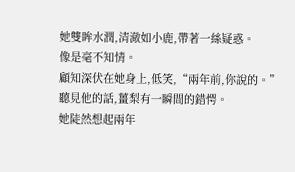她雙眸水潤,清澈如小鹿,帶著一絲疑惑。
像是毫不知情。
顧知深伏在她身上,低笑,“兩年前,你說的。”
聽見他的話,薑梨有一瞬間的錯愕。
她陡然想起兩年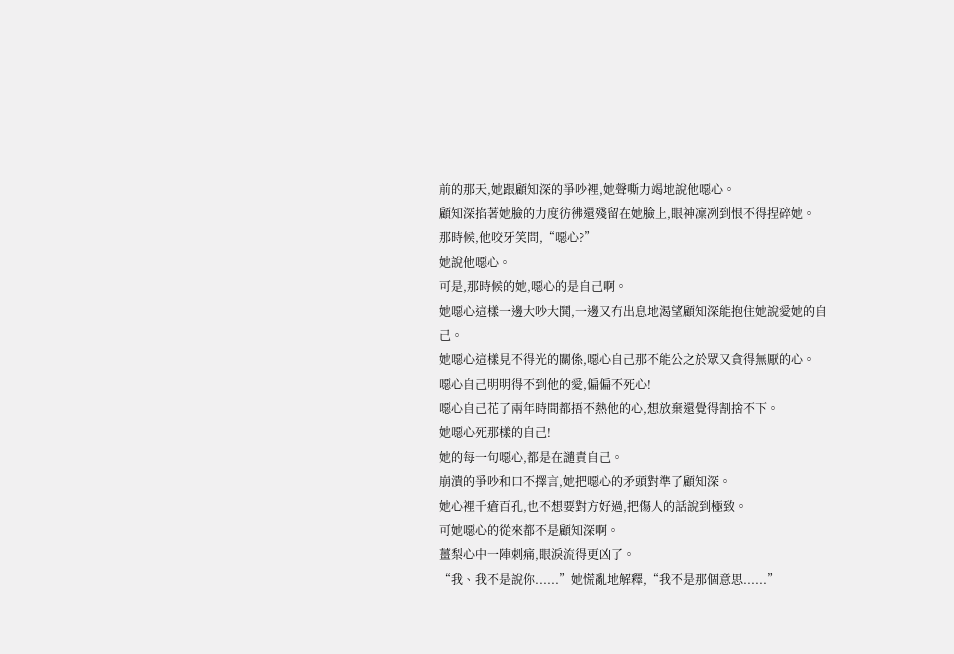前的那天,她跟顧知深的爭吵裡,她聲嘶力竭地說他噁心。
顧知深掐著她臉的力度彷彿還殘留在她臉上,眼神凜冽到恨不得捏碎她。
那時候,他咬牙笑問,“噁心?”
她說他噁心。
可是,那時候的她,噁心的是自己啊。
她噁心這樣一邊大吵大鬨,一邊又冇出息地渴望顧知深能抱住她說愛她的自己。
她噁心這樣見不得光的關係,噁心自己那不能公之於眾又貪得無厭的心。
噁心自己明明得不到他的愛,偏偏不死心!
噁心自己花了兩年時間都捂不熱他的心,想放棄還覺得割捨不下。
她噁心死那樣的自己!
她的每一句噁心,都是在譴責自己。
崩潰的爭吵和口不擇言,她把噁心的矛頭對準了顧知深。
她心裡千瘡百孔,也不想要對方好過,把傷人的話說到極致。
可她噁心的從來都不是顧知深啊。
薑梨心中一陣刺痛,眼淚流得更凶了。
“我、我不是說你......”她慌亂地解釋,“我不是那個意思......”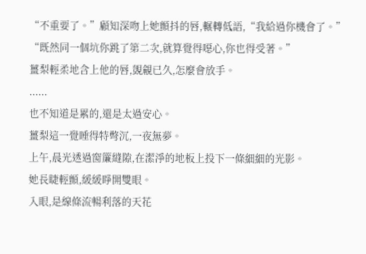“不重要了。”顧知深吻上她顫抖的唇,輾轉低語,“我給過你機會了。”
“既然同一個坑你跳了第二次,就算覺得噁心,你也得受著。”
薑梨輕柔地含上他的唇,覬覦已久,怎麼會放手。
......
也不知道是累的,還是太過安心。
薑梨這一覺睡得特彆沉,一夜無夢。
上午,晨光透過窗簾縫隙,在潔淨的地板上投下一條細細的光影。
她長睫輕顫,緩緩睜開雙眼。
入眼,是線條流暢利落的天花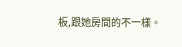板,跟她房間的不一樣。